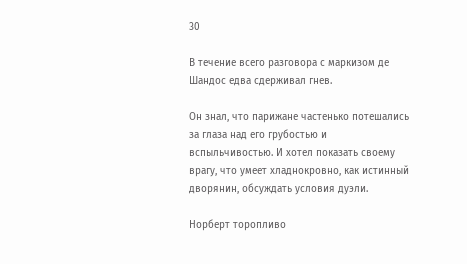30

В течение всего разговора с маркизом де Шандос едва сдерживал гнев.

Он знал, что парижане частенько потешались за глаза над его грубостью и вспыльчивостью. И хотел показать своему врагу, что умеет хладнокровно, как истинный дворянин, обсуждать условия дуэли.

Норберт торопливо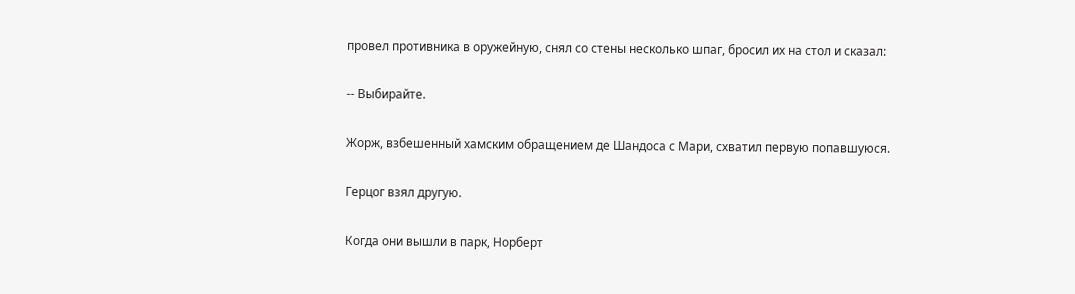провел противника в оружейную, снял со стены несколько шпаг, бросил их на стол и сказал:

-- Выбирайте.

Жорж, взбешенный хамским обращением де Шандоса с Мари, схватил первую попавшуюся.

Герцог взял другую.

Когда они вышли в парк, Норберт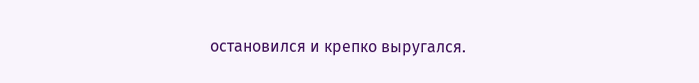остановился и крепко выругался.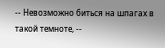-- Невозможно биться на шпагах в такой темноте, --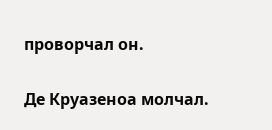проворчал он.

Де Круазеноа молчал.